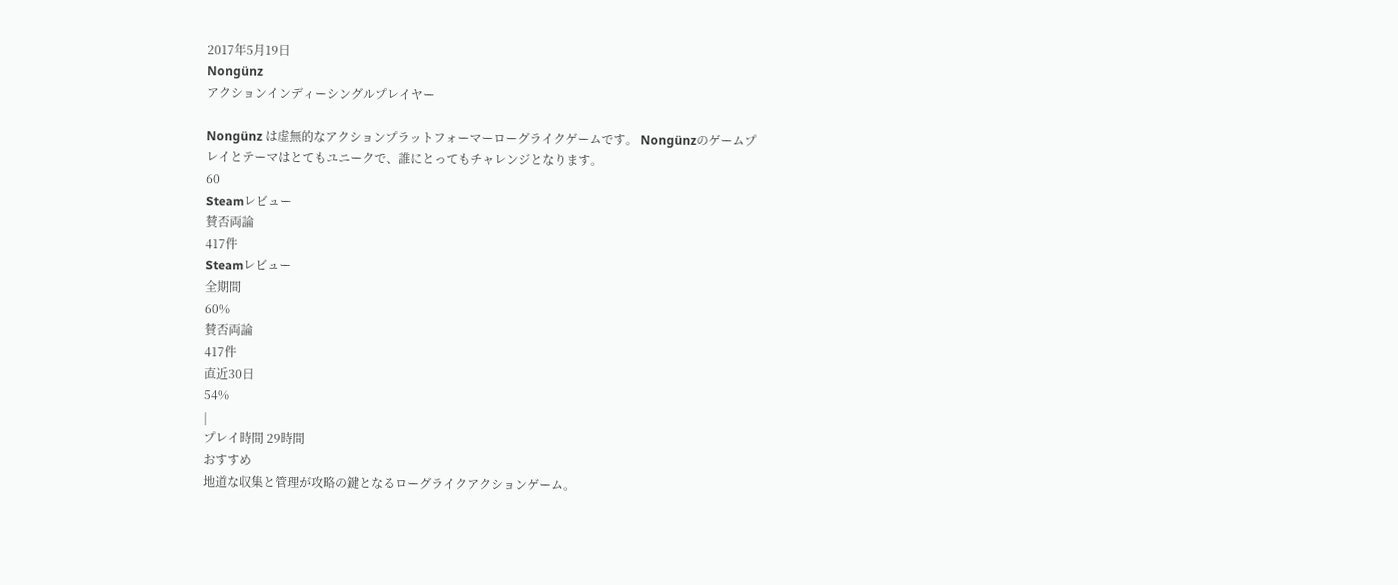2017年5月19日
Nongünz
アクションインディーシングルプレイヤー

Nongünz は虚無的なアクションプラットフォーマーローグライクゲームです。 Nongünzのゲームプレイとテーマはとてもユニークで、誰にとってもチャレンジとなります。
60
Steamレビュー
賛否両論
417件
Steamレビュー
全期間
60%
賛否両論
417件
直近30日
54%
|
プレイ時間 29時間
おすすめ
地道な収集と管理が攻略の鍵となるローグライクアクションゲーム。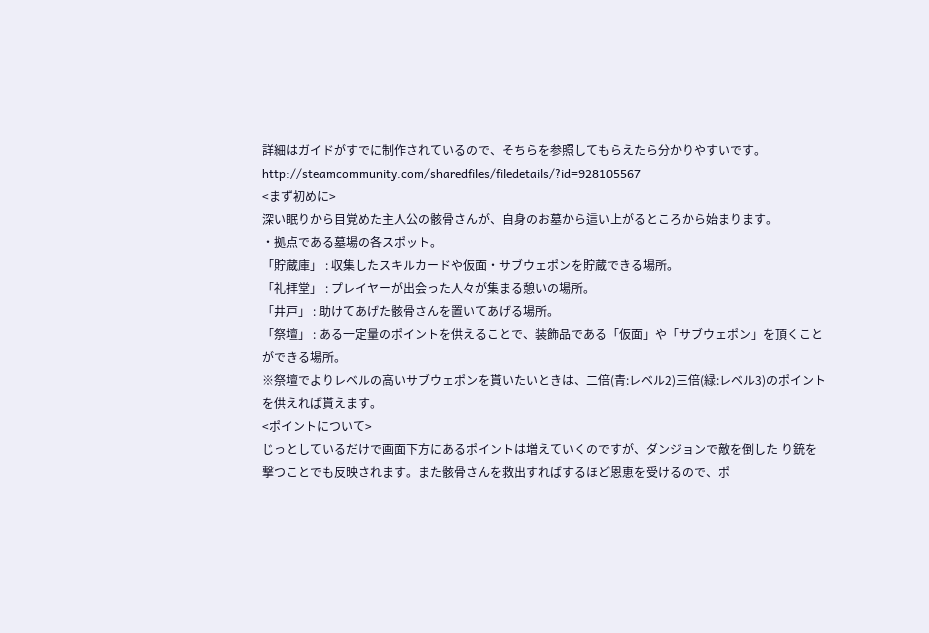詳細はガイドがすでに制作されているので、そちらを参照してもらえたら分かりやすいです。
http://steamcommunity.com/sharedfiles/filedetails/?id=928105567
<まず初めに>
深い眠りから目覚めた主人公の骸骨さんが、自身のお墓から這い上がるところから始まります。
・拠点である墓場の各スポット。
「貯蔵庫」 : 収集したスキルカードや仮面・サブウェポンを貯蔵できる場所。
「礼拝堂」 : プレイヤーが出会った人々が集まる憩いの場所。
「井戸」 : 助けてあげた骸骨さんを置いてあげる場所。
「祭壇」 : ある一定量のポイントを供えることで、装飾品である「仮面」や「サブウェポン」を頂くことができる場所。
※祭壇でよりレベルの高いサブウェポンを貰いたいときは、二倍(青:レベル2)三倍(緑:レベル3)のポイントを供えれば貰えます。
<ポイントについて>
じっとしているだけで画面下方にあるポイントは増えていくのですが、ダンジョンで敵を倒した り銃を撃つことでも反映されます。また骸骨さんを救出すればするほど恩恵を受けるので、ポ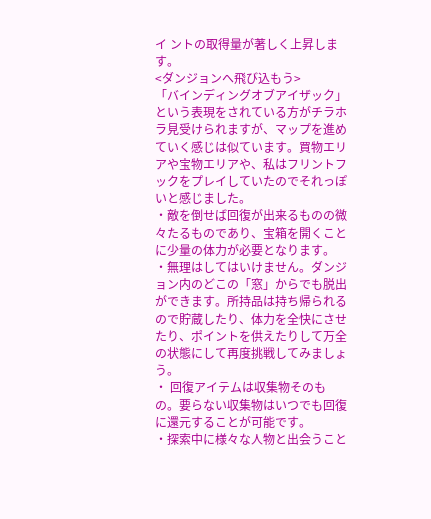イ ントの取得量が著しく上昇します。
<ダンジョンへ飛び込もう>
「バインディングオブアイザック」という表現をされている方がチラホラ見受けられますが、マップを進めていく感じは似ています。買物エリアや宝物エリアや、私はフリントフックをプレイしていたのでそれっぽいと感じました。
・敵を倒せば回復が出来るものの微々たるものであり、宝箱を開くことに少量の体力が必要となります。
・無理はしてはいけません。ダンジョン内のどこの「窓」からでも脱出ができます。所持品は持ち帰られるので貯蔵したり、体力を全快にさせたり、ポイントを供えたりして万全の状態にして再度挑戦してみましょう。
・ 回復アイテムは収集物そのもの。要らない収集物はいつでも回復に還元することが可能です。
・探索中に様々な人物と出会うこと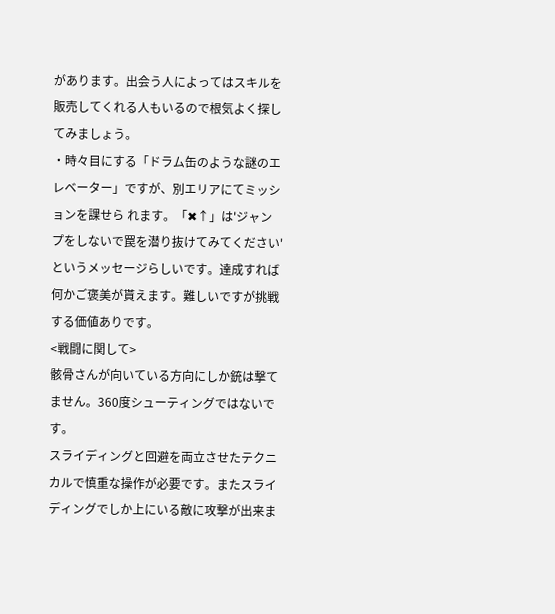があります。出会う人によってはスキルを販売してくれる人もいるので根気よく探してみましょう。
・時々目にする「ドラム缶のような謎のエレベーター」ですが、別エリアにてミッションを課せら れます。「✖↑」は'ジャンプをしないで罠を潜り抜けてみてください'というメッセージらしいです。達成すれば何かご褒美が貰えます。難しいですが挑戦する価値ありです。
<戦闘に関して>
骸骨さんが向いている方向にしか銃は撃てません。360度シューティングではないです。
スライディングと回避を両立させたテクニカルで慎重な操作が必要です。またスライディングでしか上にいる敵に攻撃が出来ま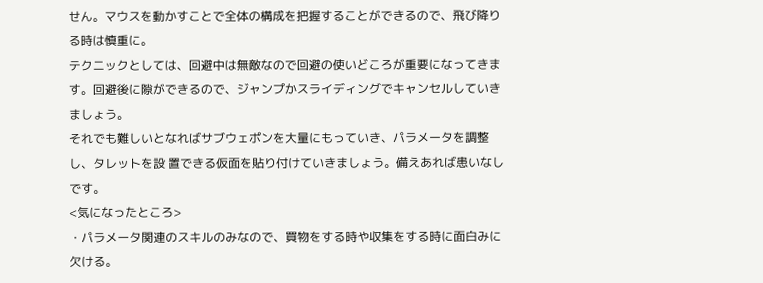せん。マウスを動かすことで全体の構成を把握することができるので、飛び降りる時は慎重に。
テクニックとしては、回避中は無敵なので回避の使いどころが重要になってきます。回避後に隙ができるので、ジャンプかスライディングでキャンセルしていきましょう。
それでも難しいとなればサブウェポンを大量にもっていき、パラメータを調整し、タレットを設 置できる仮面を貼り付けていきましょう。備えあれば患いなしです。
<気になったところ>
・パラメータ関連のスキルのみなので、買物をする時や収集をする時に面白みに欠ける。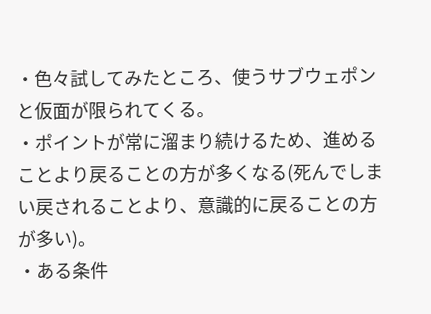・色々試してみたところ、使うサブウェポンと仮面が限られてくる。
・ポイントが常に溜まり続けるため、進めることより戻ることの方が多くなる(死んでしまい戻されることより、意識的に戻ることの方が多い)。
・ある条件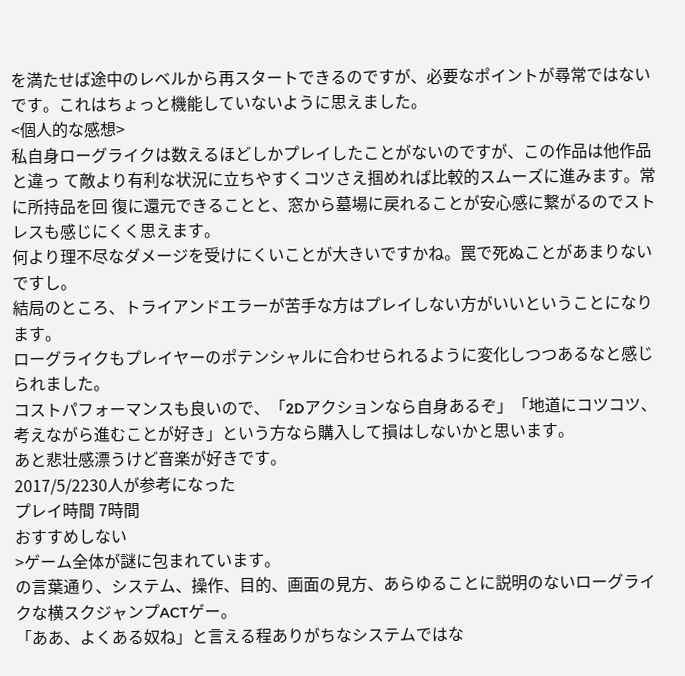を満たせば途中のレベルから再スタートできるのですが、必要なポイントが尋常ではないです。これはちょっと機能していないように思えました。
<個人的な感想>
私自身ローグライクは数えるほどしかプレイしたことがないのですが、この作品は他作品と違っ て敵より有利な状況に立ちやすくコツさえ掴めれば比較的スムーズに進みます。常に所持品を回 復に還元できることと、窓から墓場に戻れることが安心感に繋がるのでストレスも感じにくく思えます。
何より理不尽なダメージを受けにくいことが大きいですかね。罠で死ぬことがあまりないですし。
結局のところ、トライアンドエラーが苦手な方はプレイしない方がいいということになります。
ローグライクもプレイヤーのポテンシャルに合わせられるように変化しつつあるなと感じられました。
コストパフォーマンスも良いので、「2Dアクションなら自身あるぞ」「地道にコツコツ、考えながら進むことが好き」という方なら購入して損はしないかと思います。
あと悲壮感漂うけど音楽が好きです。
2017/5/2230人が参考になった
プレイ時間 7時間
おすすめしない
>ゲーム全体が謎に包まれています。
の言葉通り、システム、操作、目的、画面の見方、あらゆることに説明のないローグライクな横スクジャンプACTゲー。
「ああ、よくある奴ね」と言える程ありがちなシステムではな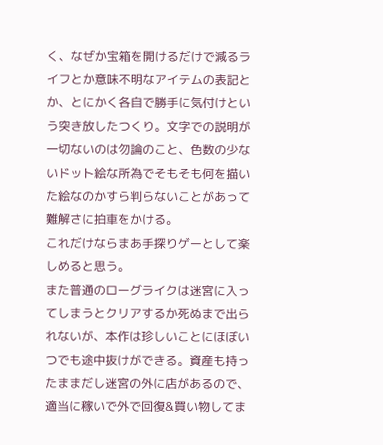く、なぜか宝箱を開けるだけで減るライフとか意味不明なアイテムの表記とか、とにかく各自で勝手に気付けという突き放したつくり。文字での説明が一切ないのは勿論のこと、色数の少ないドット絵な所為でそもそも何を描いた絵なのかすら判らないことがあって難解さに拍車をかける。
これだけならまあ手探りゲーとして楽しめると思う。
また普通のローグライクは迷宮に入ってしまうとクリアするか死ぬまで出られないが、本作は珍しいことにほぼいつでも途中抜けができる。資産も持ったままだし迷宮の外に店があるので、適当に稼いで外で回復&買い物してま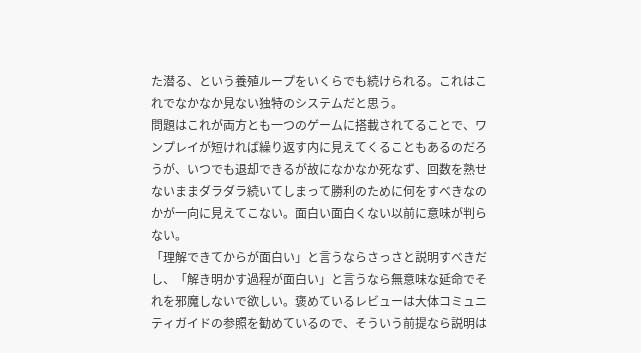た潜る、という養殖ループをいくらでも続けられる。これはこれでなかなか見ない独特のシステムだと思う。
問題はこれが両方とも一つのゲームに搭載されてることで、ワンプレイが短ければ繰り返す内に見えてくることもあるのだろうが、いつでも退却できるが故になかなか死なず、回数を熟せないままダラダラ続いてしまって勝利のために何をすべきなのかが一向に見えてこない。面白い面白くない以前に意味が判らない。
「理解できてからが面白い」と言うならさっさと説明すべきだし、「解き明かす過程が面白い」と言うなら無意味な延命でそれを邪魔しないで欲しい。褒めているレビューは大体コミュニティガイドの参照を勧めているので、そういう前提なら説明は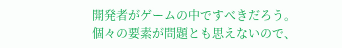開発者がゲームの中ですべきだろう。
個々の要素が問題とも思えないので、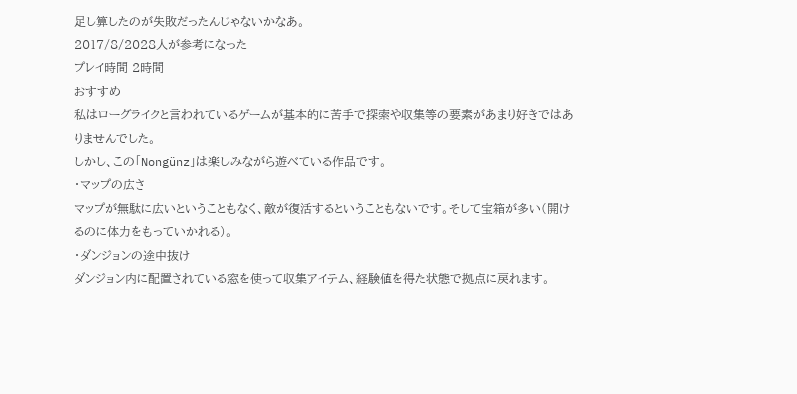足し算したのが失敗だったんじゃないかなあ。
2017/8/2028人が参考になった
プレイ時間 2時間
おすすめ
私はローグライクと言われているゲームが基本的に苦手で探索や収集等の要素があまり好きではありませんでした。
しかし、この「Nongünz」は楽しみながら遊べている作品です。
・マップの広さ
マップが無駄に広いということもなく、敵が復活するということもないです。そして宝箱が多い(開けるのに体力をもっていかれる)。
・ダンジョンの途中抜け
ダンジョン内に配置されている窓を使って収集アイテム、経験値を得た状態で拠点に戻れます。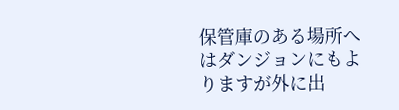保管庫のある場所へはダンジョンにもよりますが外に出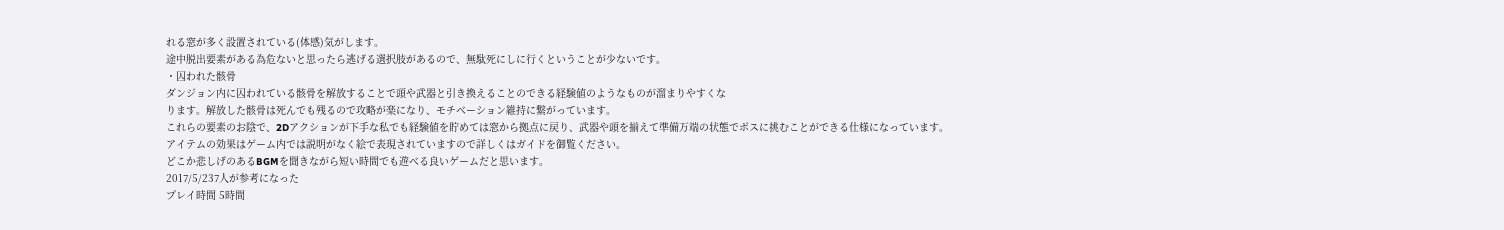れる窓が多く設置されている(体感)気がします。
途中脱出要素がある為危ないと思ったら逃げる選択肢があるので、無駄死にしに行くということが少ないです。
・囚われた骸骨
ダンジョン内に囚われている骸骨を解放することで頭や武器と引き換えることのできる経験値のようなものが溜まりやすくな
ります。解放した骸骨は死んでも残るので攻略が楽になり、モチベーション維持に繋がっています。
これらの要素のお陰で、2Dアクションが下手な私でも経験値を貯めては窓から拠点に戻り、武器や頭を揃えて準備万端の状態でボスに挑むことができる仕様になっています。
アイテムの効果はゲーム内では説明がなく絵で表現されていますので詳しくはガイドを御覧ください。
どこか悲しげのあるBGMを聞きながら短い時間でも遊べる良いゲームだと思います。
2017/5/237人が参考になった
プレイ時間 5時間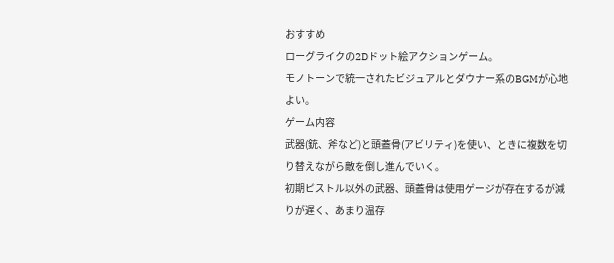おすすめ
ローグライクの2Dドット絵アクションゲーム。
モノトーンで統一されたビジュアルとダウナー系のBGMが心地よい。
ゲーム内容
武器(銃、斧など)と頭蓋骨(アビリティ)を使い、ときに複数を切り替えながら敵を倒し進んでいく。
初期ピストル以外の武器、頭蓋骨は使用ゲージが存在するが減りが遅く、あまり温存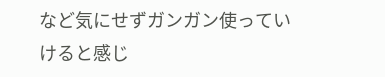など気にせずガンガン使っていけると感じ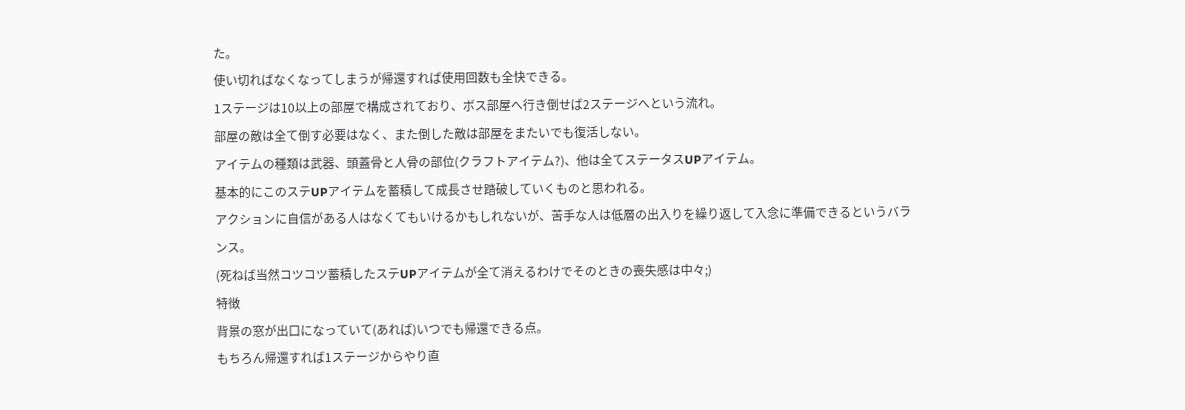た。
使い切ればなくなってしまうが帰還すれば使用回数も全快できる。
1ステージは10以上の部屋で構成されており、ボス部屋へ行き倒せば2ステージへという流れ。
部屋の敵は全て倒す必要はなく、また倒した敵は部屋をまたいでも復活しない。
アイテムの種類は武器、頭蓋骨と人骨の部位(クラフトアイテム?)、他は全てステータスUPアイテム。
基本的にこのステUPアイテムを蓄積して成長させ踏破していくものと思われる。
アクションに自信がある人はなくてもいけるかもしれないが、苦手な人は低層の出入りを繰り返して入念に準備できるというバランス。
(死ねば当然コツコツ蓄積したステUPアイテムが全て消えるわけでそのときの喪失感は中々;)
特徴
背景の窓が出口になっていて(あれば)いつでも帰還できる点。
もちろん帰還すれば1ステージからやり直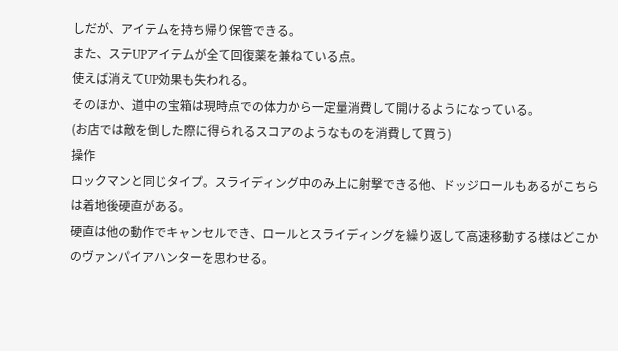しだが、アイテムを持ち帰り保管できる。
また、ステUPアイテムが全て回復薬を兼ねている点。
使えば消えてUP効果も失われる。
そのほか、道中の宝箱は現時点での体力から一定量消費して開けるようになっている。
(お店では敵を倒した際に得られるスコアのようなものを消費して買う)
操作
ロックマンと同じタイプ。スライディング中のみ上に射撃できる他、ドッジロールもあるがこちらは着地後硬直がある。
硬直は他の動作でキャンセルでき、ロールとスライディングを繰り返して高速移動する様はどこかのヴァンパイアハンターを思わせる。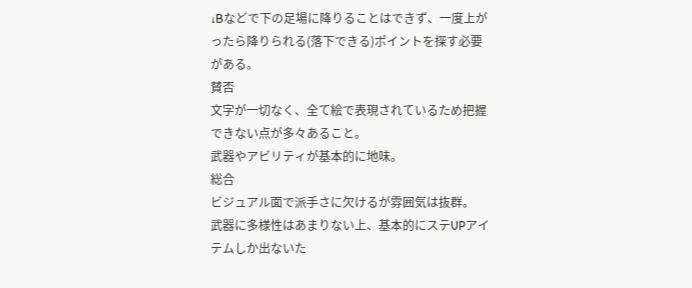↓Bなどで下の足場に降りることはできず、一度上がったら降りられる(落下できる)ポイントを探す必要がある。
賛否
文字が一切なく、全て絵で表現されているため把握できない点が多々あること。
武器やアビリティが基本的に地味。
総合
ビジュアル面で派手さに欠けるが雰囲気は抜群。
武器に多様性はあまりない上、基本的にステUPアイテムしか出ないた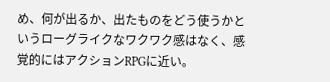め、何が出るか、出たものをどう使うかというローグライクなワクワク感はなく、感覚的にはアクションRPGに近い。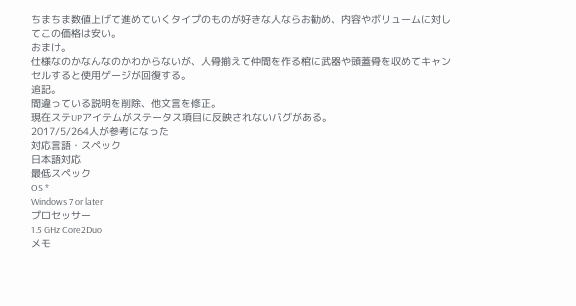ちまちま数値上げて進めていくタイプのものが好きな人ならお勧め、内容やボリュームに対してこの価格は安い。
おまけ。
仕様なのかなんなのかわからないが、人骨揃えて仲間を作る棺に武器や頭蓋骨を収めてキャンセルすると使用ゲージが回復する。
追記。
間違っている説明を削除、他文言を修正。
現在ステUPアイテムがステータス項目に反映されないバグがある。
2017/5/264人が参考になった
対応言語・スペック
日本語対応
最低スペック
OS *
Windows 7 or later
プロセッサー
1.5 GHz Core2Duo
メモ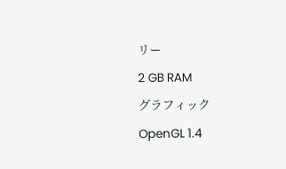リー
2 GB RAM
グラフィック
OpenGL 1.4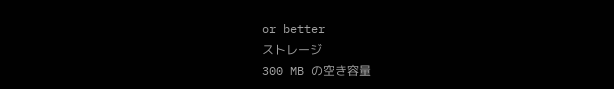or better
ストレージ
300 MB の空き容量